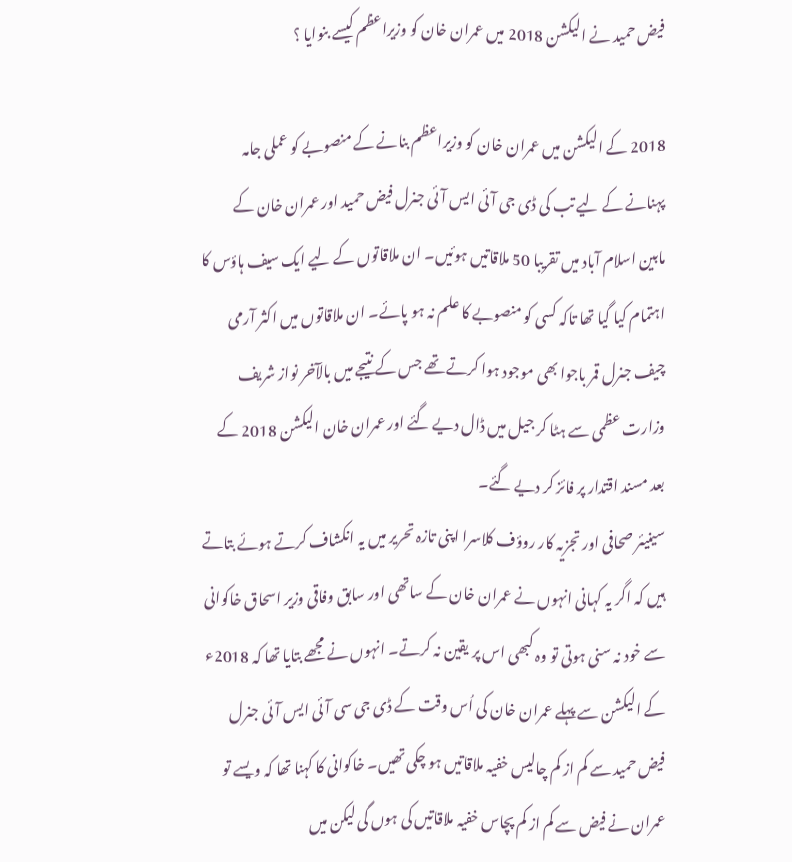فیض حمید نے الیکشن 2018 میں عمران خان کو وزیراعظم کیسے بنوایا ؟

2018 کے الیکشن میں عمران خان کو وزیراعظم بنانے کے منصوبے کو عملی جامہ پہنانے کے لیے تب کی ڈی جی آئی ایس آئی جنرل فیض حمید اور عمران خان کے مابین اسلام آباد میں تقریبا 50 ملاقاتیں ہوئیں۔ ان ملاقاتوں کے لیے ایک سیف ہاؤس کا اہتمام کیا گیا تھا تاکہ کسی کو منصوبے کا علم نہ ہو پائے۔ ان ملاقاتوں میں اکثر آرمی چیف جنرل قمر باجوا بھی موجود ہوا کرتے تھے جس کے نتیجے میں بالآخر نواز شریف وزارت عظمی سے ہٹا کر جیل میں ڈال دیے گئے اور عمران خان الیکشن 2018 کے بعد مسند اقتدار پر فائز کر دیے گئے۔
سینیئر صحافی اور تجزیہ کار روؤف کلاسرا اپنی تازہ تحریر میں یہ انکشاف کرتے ہوئے بتاتے ہیں کہ اگر یہ کہانی انہوں نے عمران خان کے ساتھی اور سابق وفاقی وزیر اسحاق خاکوانی سے خود نہ سنی ہوتی تو وہ کبھی اس پر یقین نہ کرتے۔ انہوں نے مجھے بتایا تھا کہ 2018ء کے الیکشن سے پہلے عمران خان کی اُس وقت کے ڈی جی سی آئی ایس آئی جنرل فیض حمید سے کم از کم چالیس خفیہ ملاقاتیں ہو چکی تھیں۔ خاکوانی کا کہنا تھا کہ ویسے تو عمران نے فیض سے کم از کم پچاس خفیہ ملاقاتیں کی ہوں گی لیکن میں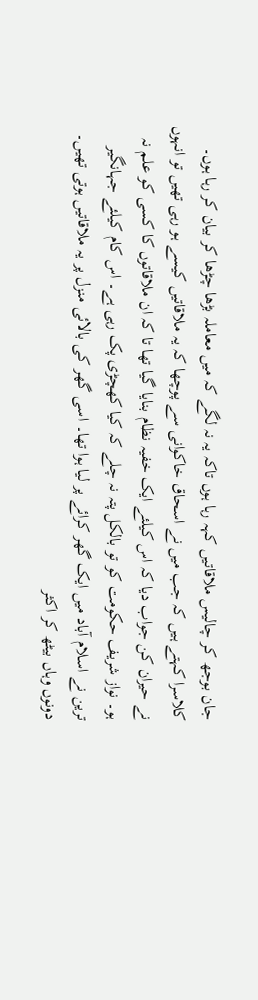جان بوجھ کر چالیس ملاقاتیں کہہ رہا ہوں تاکہ یہ نہ لگے کہ میں معاملہ بڑھا چڑھا کر بیان کر رہا ہوں۔
کلاسرا کہتے ہیں کہ جب میں نے اسحاق خاکوانی سے پوچھا کہ یہ ملاقاتیں کیسے ہو رہی تھیں تو انہوں نے حیران کن جواب دیا کہ اس کیلئے ایک خفیہ نظام بنایا گیا تھا تا کہ ان ملاقاتوں کا کسی کو علم نہ ہو۔ نواز شریف حکومت کو تو بالکل پتہ نہ چلے کہ کیا کھچڑی پک رہی ہے۔ اس کام کیلئے جہانگیر ترین نے اسلام آباد میں ایک گھر کرائے پر لیا ہوا تھا۔ اسی گھر کی بالائی منزل پر یہ ملاقاتیں ہوتی تھیں۔ دونوں وہاں بیٹھ کر اکثر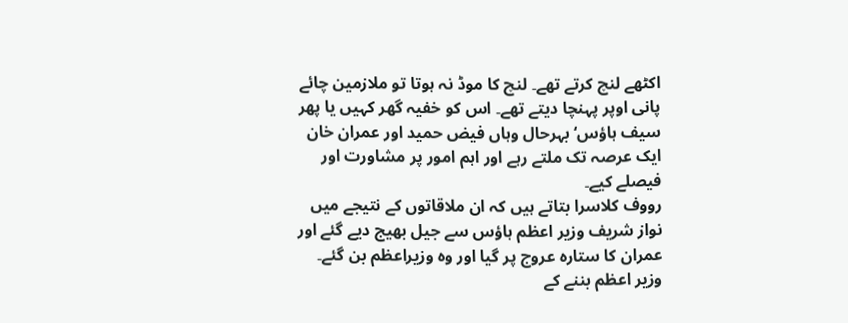اکٹھے لنچ کرتے تھے۔ لنچ کا موڈ نہ ہوتا تو ملازمین چائے پانی اوپر پہنچا دیتے تھے۔ اس کو خفیہ گھر کہیں یا پھر سیف ہاؤس‘ بہرحال وہاں فیض حمید اور عمران خان ایک عرصہ تک ملتے رہے اور اہم امور پر مشاورت اور فیصلے کیے۔
رووف کلاسرا بتاتے ہیں کہ ان ملاقاتوں کے نتیجے میں نواز شریف وزیر اعظم ہاؤس سے جیل بھیج دیے گئے اور عمران کا ستارہ عروج پر گیا اور وہ وزیراعظم بن گئے۔ وزیر اعظم بننے کے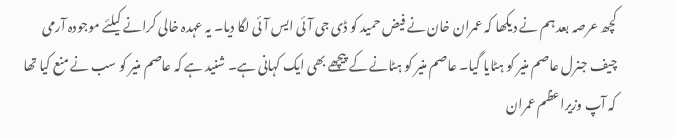کچھ عرصہ بعد ہم نے دیکھا کہ عمران خان نے فیض حمید کو ڈی جی آئی ایس آئی لگا دیا۔ یہ عہدہ خالی کرانے کیلئے موجودہ آرمی چیف جنرل عاصم منیر کو ہٹایا گیا۔ عاصم منیر کو ہٹانے کے پیچھے بھی ایک کہانی ہے۔ شنید ہے کہ عاصم منیر کو سب نے منع کیا تھا کہ آپ وزیراعظم عمران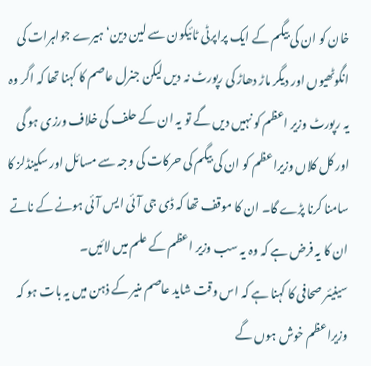خان کو ان کی بیگم کے ایک پراپرٹی ٹائیکون سے لین دین‘ ہیرے جواہرات کی انگوٹھیوں اور دیگر ماڑ دھاڑ کی رپورٹ نہ دیں لیکن جنرل عاصم کا کہنا تھا کہ اگر وہ یہ رپورٹ وزیر اعظم کو نہیں دیں گے تو یہ ان کے حلف کی خلاف ورزی ہو گی اور کل کلاں وزیراعظم کو ان کی بیگم کی حرکات کی وجہ سے مسائل اور سکینڈلز کا سامنا کرنا پڑے گا۔ ان کا موقف تھا کہ ڈی جی آئی ایس آئی ہونے کے ناتے ان کا یہ فرض ہے کہ وہ یہ سب وزیر اعظم کے علم میں لائیں۔
سینیئر صحافی کا کہنا ہے کہ اس وقت شاید عاصم منیر کے ذہن میں یہ بات ہو کہ وزیراعظم خوش ہوں گے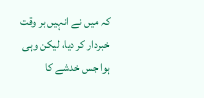کہ میں نے انہیں بر وقت خبردار کر دیا، لیکن وہی ہوا جس خدشے کا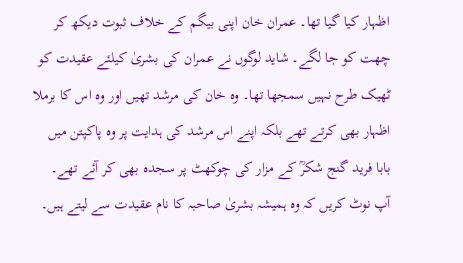اظہار کیا گیا تھا۔ عمران خان اپنی بیگم کے خلاف ثبوت دیکھ کر چھت کو جا لگے۔ شاید لوگوں نے عمران کی بشریٰ کیلئے عقیدت کو ٹھیک طرح نہیں سمجھا تھا۔ وہ خان کی مرشد تھیں اور وہ اس کا برملا اظہار بھی کرتے تھے بلکہ اپنے اس مرشد کی ہدایت پر وہ پاکپتن میں بابا فرید گنج شکرؒ کے مزار کی چوکھٹ پر سجدہ بھی کر آئے تھے۔ آپ نوٹ کریں کہ وہ ہمیشہ بشریٰ صاحبہ کا نام عقیدت سے لیتے ہیں۔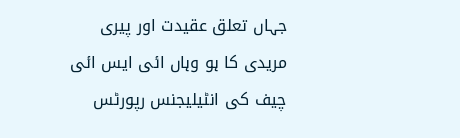جہاں تعلق عقیدت اور پیری مریدی کا ہو وہاں ائی ایس ائی چیف کی انٹیلیجنس رپورٹس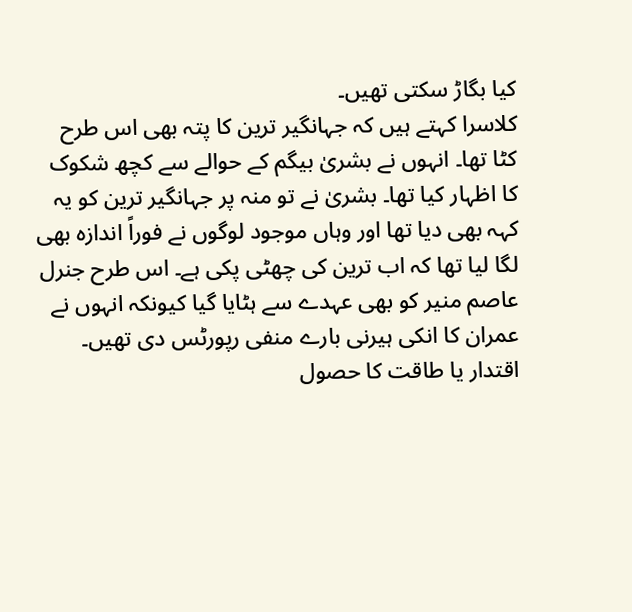کیا بگاڑ سکتی تھیں۔
کلاسرا کہتے ہیں کہ جہانگیر ترین کا پتہ بھی اس طرح کٹا تھا۔ انہوں نے بشریٰ بیگم کے حوالے سے کچھ شکوک کا اظہار کیا تھا۔ بشریٰ نے تو منہ پر جہانگیر ترین کو یہ کہہ بھی دیا تھا اور وہاں موجود لوگوں نے فوراً اندازہ بھی لگا لیا تھا کہ اب ترین کی چھٹی پکی ہے۔ اس طرح جنرل عاصم منیر کو بھی عہدے سے ہٹایا گیا کیونکہ انہوں نے عمران کا انکی ہیرنی بارے منفی رپورٹس دی تھیں۔
اقتدار یا طاقت کا حصول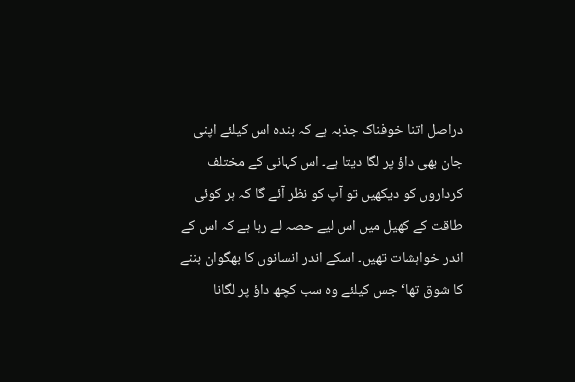دراصل اتنا خوفناک جذبہ ہے کہ بندہ اس کیلئے اپنی جان بھی داؤ پر لگا دیتا ہے۔ اس کہانی کے مختلف کرداروں کو دیکھیں تو آپ کو نظر آئے گا کہ ہر کوئی طاقت کے کھیل میں اس لیے حصہ لے رہا ہے کہ اس کے اندر خواہشات تھیں۔ اسکے اندر انسانوں کا بھگوان بننے کا شوق تھا‘ جس کیلئے وہ سب کچھ داؤ پر لگانا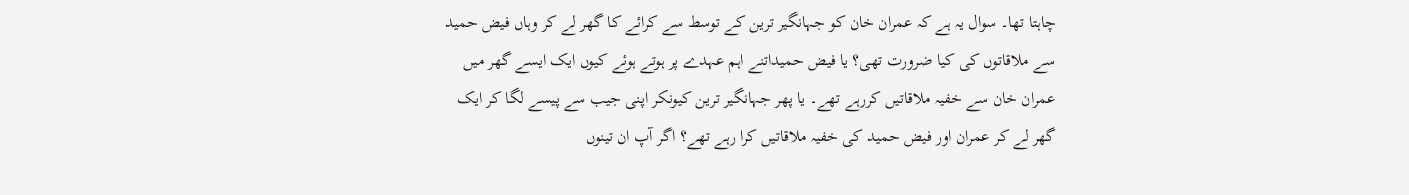چاہتا تھا۔ سوال یہ ہے کہ عمران خان کو جہانگیر ترین کے توسط سے کرائے کا گھر لے کر وہاں فیض حمید سے ملاقاتوں کی کیا ضرورت تھی؟ یا فیض حمیداتنے اہم عہدے پر ہوتے ہوئے کیوں ایک ایسے گھر میں عمران خان سے خفیہ ملاقاتیں کررہے تھے۔ یا پھر جہانگیر ترین کیونکر اپنی جیب سے پیسے لگا کر ایک گھر لے کر عمران اور فیض حمید کی خفیہ ملاقاتیں کرا رہے تھے؟ اگر آپ ان تینوں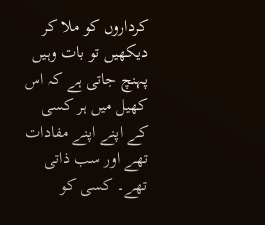کرداروں کو ملا کر دیکھیں تو بات وہیں پہنچ جاتی ہے کہ اس کھیل میں ہر کسی کے اپنے اپنے مفادات تھے اور سب ذاتی تھے۔ کسی کو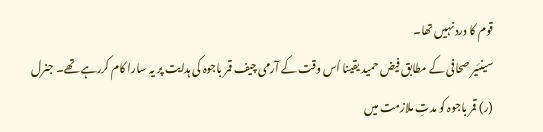قوم کا درد نہیں تھا۔
سینئیر صحافی کے مطابق فیض حمید یقینا اُس وقت کے آرمی چیف قمر باجوہ کی ہدایت پر یہ سارا کام کررہے تھے۔ جنرل (ر) قمر باجوہ کو مدتِ ملازمت میں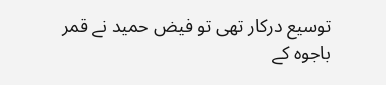توسیع درکار تھی تو فیض حمید نے قمر باجوہ کے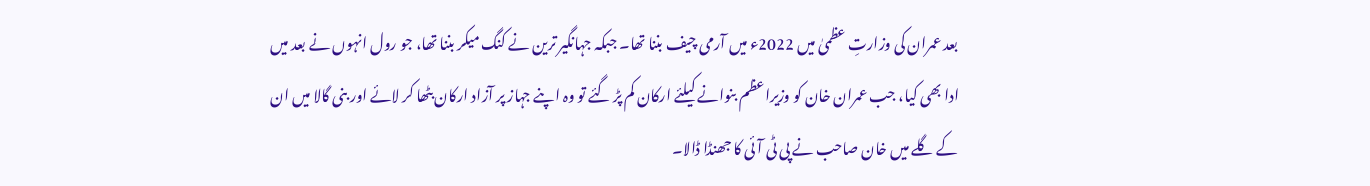بعد عمران کی وزارتِ عظمیٰ میں 2022ء میں آرمی چیف بننا تھا۔ جبکہ جہانگیر ترین نے کنگ میکر بننا تھا، جو رول انہوں نے بعد میں ادا بھی کیا، جب عمران خان کو وزیراعظم بنوانے کیلئے ارکان کم پڑ گئے تو وہ اپنے جہاز پر آزاد ارکان بٹھا کر لائے اور بنی گالا میں ان کے گلے میں خان صاحب نے پی ٹی آئی کا جھنڈا ڈالا۔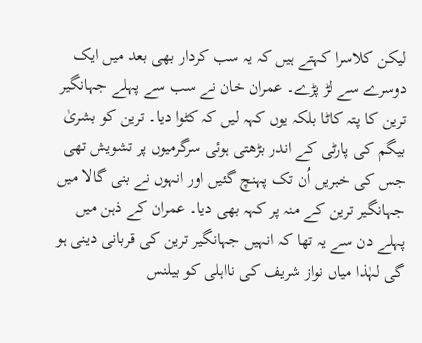لیکن کلاسرا کہتے ہیں کہ یہ سب کردار بھی بعد میں ایک دوسرے سے لڑ پڑے۔ عمران خان نے سب سے پہلے جہانگیر ترین کا پتہ کاٹا بلکہ یوں کہہ لیں کہ کٹوا دیا۔ ترین کو بشریٰ بیگم کی پارٹی کے اندر بڑھتی ہوئی سرگرمیوں پر تشویش تھی جس کی خبریں اُن تک پہنچ گئیں اور انہوں نے بنی گالا میں جہانگیر ترین کے منہ پر کہہ بھی دیا۔ عمران کے ذہن میں پہلے دن سے یہ تھا کہ انہیں جہانگیر ترین کی قربانی دینی ہو گی لہٰذا میاں نواز شریف کی نااہلی کو بیلنس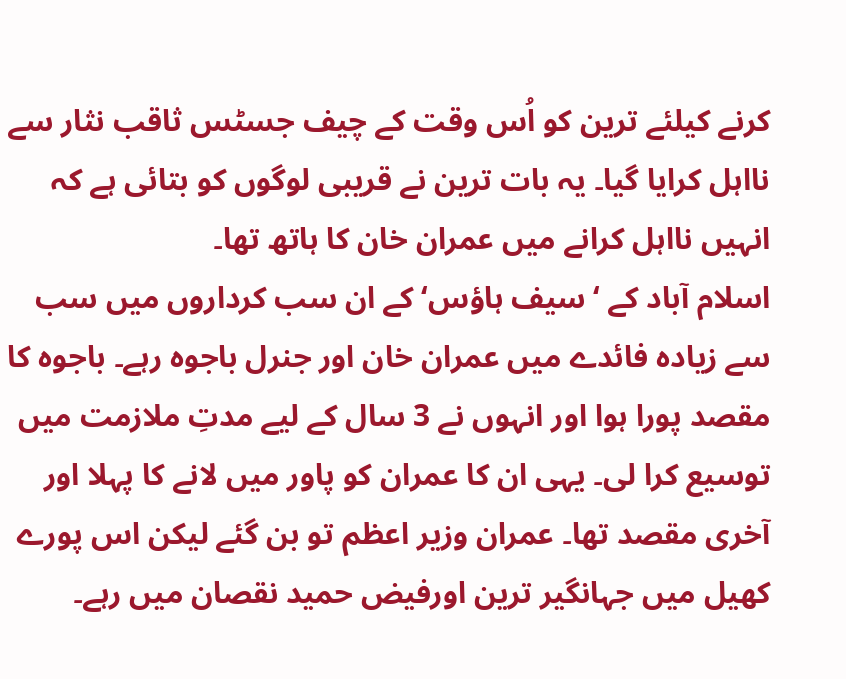کرنے کیلئے ترین کو اُس وقت کے چیف جسٹس ثاقب نثار سے نااہل کرایا گیا۔ یہ بات ترین نے قریبی لوگوں کو بتائی ہے کہ انہیں نااہل کرانے میں عمران خان کا ہاتھ تھا۔
اسلام آباد کے ‘ سیف ہاؤس‘ کے ان سب کرداروں میں سب سے زیادہ فائدے میں عمران خان اور جنرل باجوہ رہے۔ باجوہ کا مقصد پورا ہوا اور انہوں نے 3 سال کے لیے مدتِ ملازمت میں توسیع کرا لی۔ یہی ان کا عمران کو پاور میں لانے کا پہلا اور آخری مقصد تھا۔ عمران وزیر اعظم تو بن گئے لیکن اس پورے کھیل میں جہانگیر ترین اورفیض حمید نقصان میں رہے۔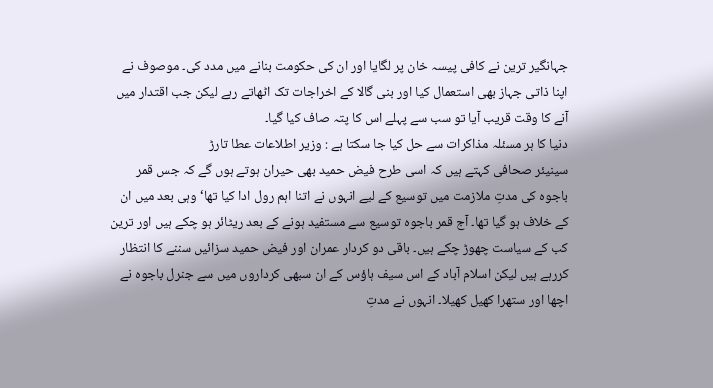جہانگیر ترین نے کافی پیسہ خان پر لگایا اور ان کی حکومت بنانے میں مدد کی۔ موصوف نے اپنا ذاتی جہاز بھی استعمال کیا اور بنی گالا کے اخراجات تک اٹھاتے رہے لیکن جب اقتدار میں آنے کا وقت قریب آیا تو سب سے پہلے اس کا پتہ صاف کیا گیا۔
دنیا کا ہر مسئلہ مذاکرات سے حل کیا جا سکتا ہے : وزیر اطلاعات عطا تارڑ
سینیئر صحافی کہتے ہیں کہ اسی طرح فیض حمید بھی حیران ہوتے ہوں گے کہ جس قمر باجوہ کی مدتِ ملازمت میں توسیع کے لیے انہوں نے اتنا اہم رول ادا کیا تھا‘ وہی بعد میں ان کے خلاف ہو گیا تھا۔ آج قمر باجوہ توسیع سے مستفید ہونے کے بعد ریٹائر ہو چکے ہیں اور ترین کب کے سیاست چھوڑ چکے ہیں۔ باقی دو کردار عمران اور فیض حمید سزائیں سننے کا انتظار کررہے ہیں لیکن اسلام آباد کے اس سیف ہاؤس کے ان سبھی کرداروں میں سے جنرل باجوہ نے اچھا اور ستھرا کھیل کھیلا۔ انہوں نے مدتِ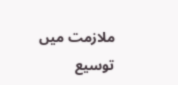ملازمت میں توسیع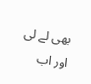بھی لے لی اور اب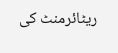ریٹائرمنٹ کی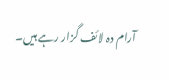آرام دہ لائف گزار رہے ہیں۔